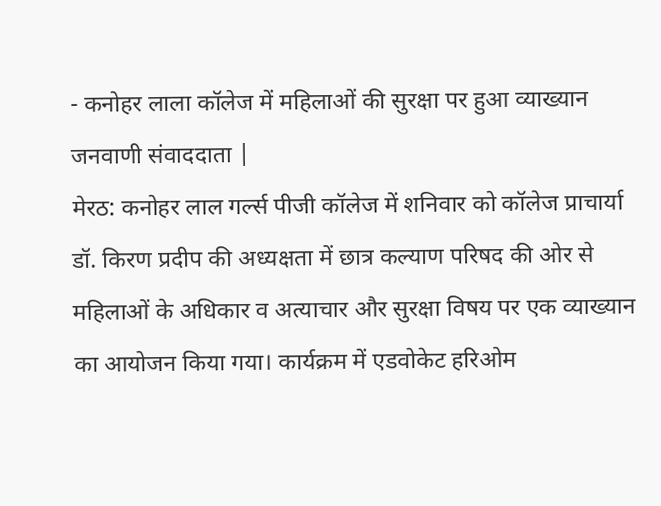- कनोहर लाला कॉलेज में महिलाओं की सुरक्षा पर हुआ व्याख्यान
जनवाणी संवाददाता |
मेरठ: कनोहर लाल गर्ल्स पीजी कॉलेज में शनिवार को कॉलेज प्राचार्या डॉ. किरण प्रदीप की अध्यक्षता में छात्र कल्याण परिषद की ओर से महिलाओं के अधिकार व अत्याचार और सुरक्षा विषय पर एक व्याख्यान का आयोजन किया गया। कार्यक्रम में एडवोकेट हरिओम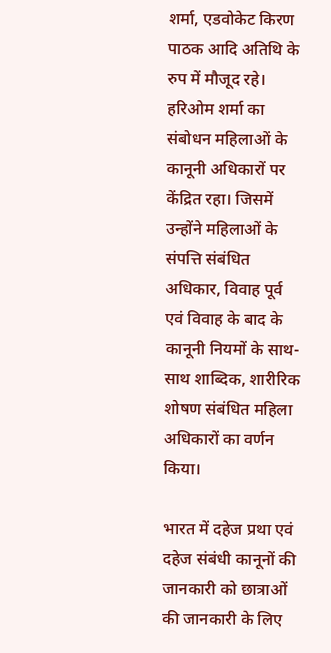शर्मा, एडवोकेट किरण पाठक आदि अतिथि के रुप में मौजूद रहे।
हरिओम शर्मा का संबोधन महिलाओं के कानूनी अधिकारों पर केंद्रित रहा। जिसमें उन्होंने महिलाओं के संपत्ति संबंधित अधिकार, विवाह पूर्व एवं विवाह के बाद के कानूनी नियमों के साथ-साथ शाब्दिक, शारीरिक शोषण संबंधित महिला अधिकारों का वर्णन किया।

भारत में दहेज प्रथा एवं दहेज संबंधी कानूनों की जानकारी को छात्राओं की जानकारी के लिए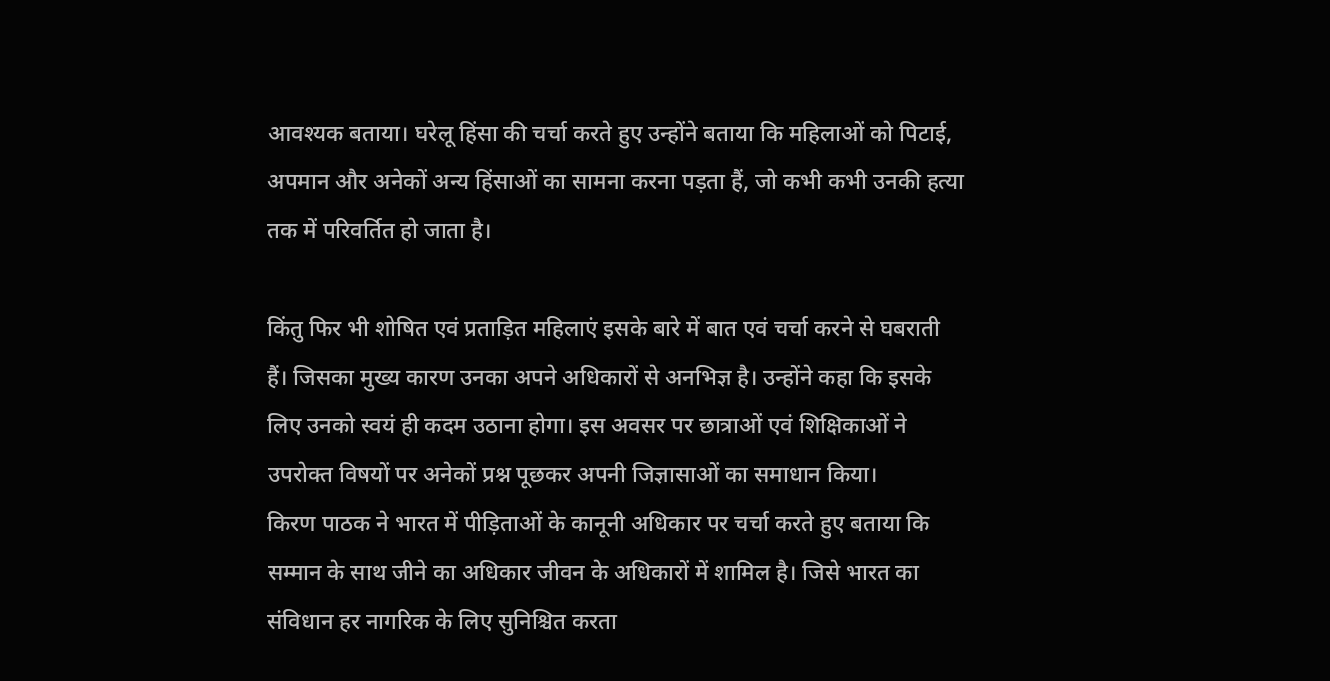आवश्यक बताया। घरेलू हिंसा की चर्चा करते हुए उन्होंने बताया कि महिलाओं को पिटाई, अपमान और अनेकों अन्य हिंसाओं का सामना करना पड़ता हैं, जो कभी कभी उनकी हत्या तक में परिवर्तित हो जाता है।

किंतु फिर भी शोषित एवं प्रताड़ित महिलाएं इसके बारे में बात एवं चर्चा करने से घबराती हैं। जिसका मुख्य कारण उनका अपने अधिकारों से अनभिज्ञ है। उन्होंने कहा कि इसके लिए उनको स्वयं ही कदम उठाना होगा। इस अवसर पर छात्राओं एवं शिक्षिकाओं ने उपरोक्त विषयों पर अनेकों प्रश्न पूछकर अपनी जिज्ञासाओं का समाधान किया।
किरण पाठक ने भारत में पीड़िताओं के कानूनी अधिकार पर चर्चा करते हुए बताया कि सम्मान के साथ जीने का अधिकार जीवन के अधिकारों में शामिल है। जिसे भारत का संविधान हर नागरिक के लिए सुनिश्चित करता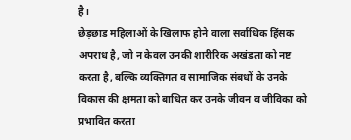है।
छेड़छाड महिलाओं के खिलाफ होने वाला सर्वाधिक हिंसक अपराध है, जो न केवल उनकी शारीरिक अखंडता को नष्ट करता है, बल्कि व्यक्तिगत व सामाजिक संबधों के उनके विकास की क्षमता को बाधित कर उनके जीवन व जीविका को प्रभावित करता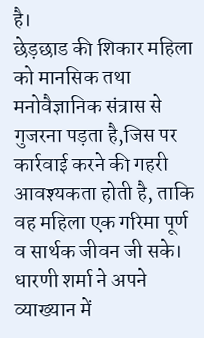है।
छेड़छाड की शिकार महिला को मानसिक तथा मनोवैज्ञानिक संत्रास से गुजरना पड़ता है,जिस पर कार्रवाई करने की गहरी आवश्यकता होती है, ताकि वह महिला एक गरिमा पूर्ण व सार्थक जीवन जी सके। धारणी शर्मा ने अपने व्याख्यान में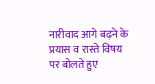नारीवाद आगे बढ़ने के प्रयास व रास्ते विषय पर बोलते हुए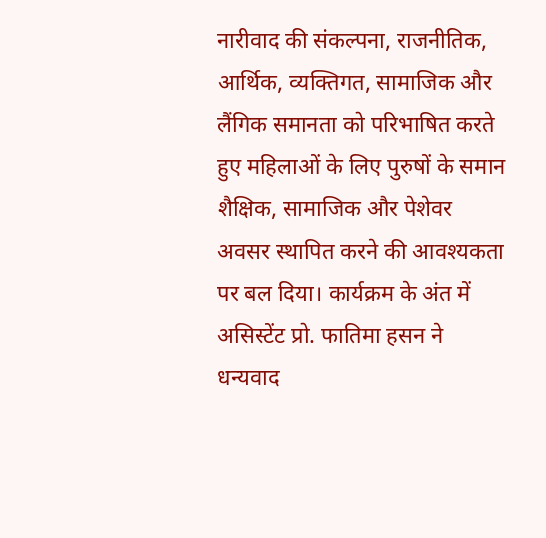नारीवाद की संकल्पना, राजनीतिक, आर्थिक, व्यक्तिगत, सामाजिक और लैंगिक समानता को परिभाषित करते हुए महिलाओं के लिए पुरुषों के समान शैक्षिक, सामाजिक और पेशेवर अवसर स्थापित करने की आवश्यकता पर बल दिया। कार्यक्रम के अंत में असिस्टेंट प्रो. फातिमा हसन ने धन्यवाद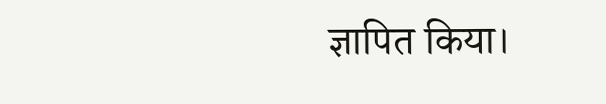ज्ञापित किया।